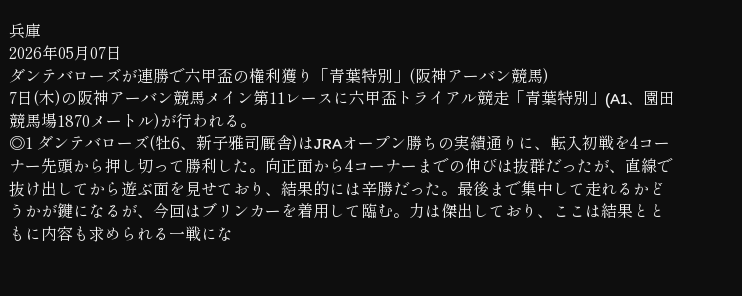兵庫
2026年05月07日
ダンテバローズが連勝で六甲盃の権利獲り「青葉特別」(阪神アーバン競馬)
7日(木)の阪神アーバン競馬メイン第11レースに六甲盃トライアル競走「青葉特別」(A1、園田競馬場1870メートル)が行われる。
◎1 ダンテバローズ(牡6、新子雅司厩舎)はJRAオープン勝ちの実績通りに、転入初戦を4コーナー先頭から押し切って勝利した。向正面から4コーナーまでの伸びは抜群だったが、直線で抜け出してから遊ぶ面を見せており、結果的には辛勝だった。最後まで集中して走れるかどうかが鍵になるが、今回はブリンカーを着用して臨む。力は傑出しており、ここは結果とともに内容も求められる一戦にな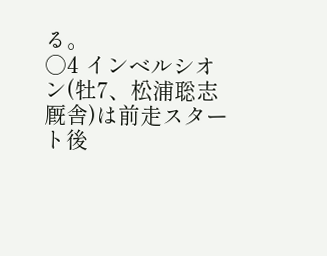る。
○4 インベルシオン(牡7、松浦聡志厩舎)は前走スタート後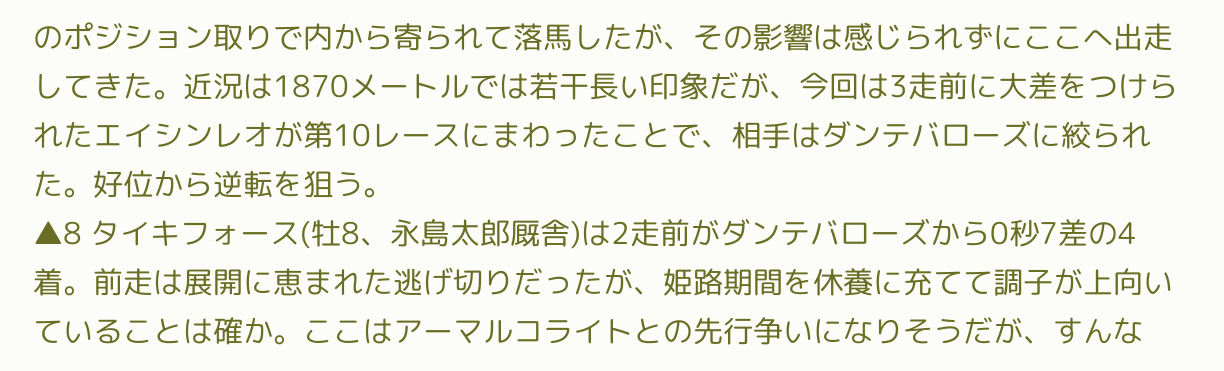のポジション取りで内から寄られて落馬したが、その影響は感じられずにここへ出走してきた。近況は1870メートルでは若干長い印象だが、今回は3走前に大差をつけられたエイシンレオが第10レースにまわったことで、相手はダンテバローズに絞られた。好位から逆転を狙う。
▲8 タイキフォース(牡8、永島太郎厩舎)は2走前がダンテバローズから0秒7差の4着。前走は展開に恵まれた逃げ切りだったが、姫路期間を休養に充てて調子が上向いていることは確か。ここはアーマルコライトとの先行争いになりそうだが、すんな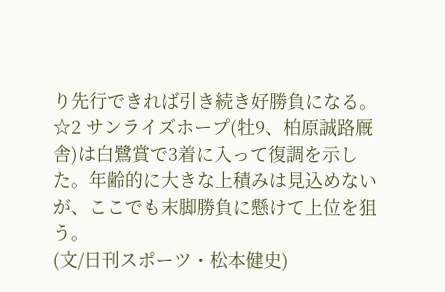り先行できれば引き続き好勝負になる。
☆2 サンライズホープ(牡9、柏原誠路厩舎)は白鷺賞で3着に入って復調を示した。年齢的に大きな上積みは見込めないが、ここでも末脚勝負に懸けて上位を狙う。
(文/日刊スポーツ・松本健史)